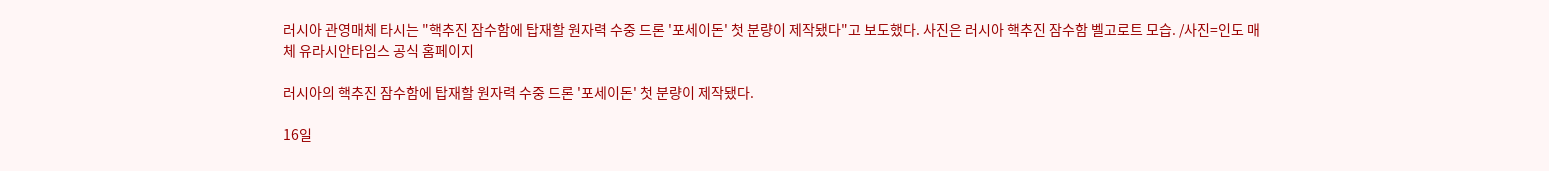러시아 관영매체 타시는 "핵추진 잠수함에 탑재할 원자력 수중 드론 '포세이돈' 첫 분량이 제작됐다"고 보도했다. 사진은 러시아 핵추진 잠수함 벨고로트 모습. /사진=인도 매체 유라시안타임스 공식 홈페이지

러시아의 핵추진 잠수함에 탑재할 원자력 수중 드론 '포세이돈' 첫 분량이 제작됐다.

16일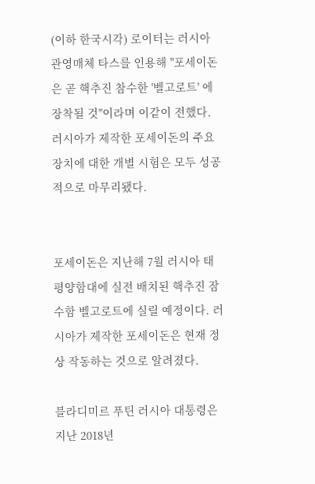(이하 한국시각) 로이터는 러시아 관영매체 타스를 인용해 "포세이돈은 곧 핵추진 참수한 '벨고로트' 에 장착될 것"이라며 이같이 전했다. 러시아가 제작한 포세이돈의 주요 장치에 대한 개별 시험은 모두 성공적으로 마무리됐다.


포세이돈은 지난해 7월 러시아 태평양함대에 실전 배치된 핵추진 잠수함 벨고로트에 실릴 예정이다. 러시아가 제작한 포세이돈은 현재 정상 작동하는 것으로 알려졌다.

블라디미르 푸틴 러시아 대통령은 지난 2018년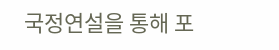국정연설을 통해 포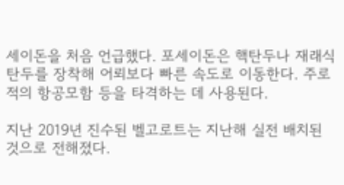세이돈을 처음 언급했다. 포세이돈은 핵탄두나 재래식 탄두를 장착해 어뢰보다 빠른 속도로 이동한다. 주로 적의 항공모함 등을 타격하는 데 사용된다.

지난 2019년 진수된 벨고로트는 지난해 실전 배치된 것으로 전해졌다.